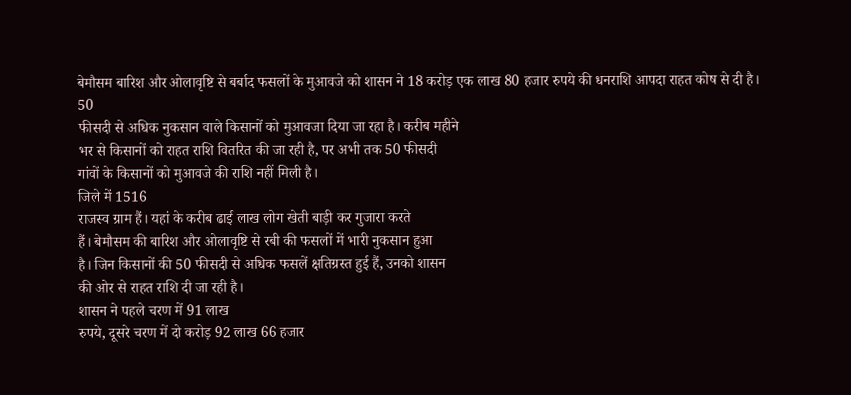बेमौसम बारिश और ओलावृष्टि से बर्बाद फसलों के मुआवजे को शासन ने 18 करोड़ एक लाख 80 हजार रुपये की धनराशि आपदा राहत कोष से दी है।
50
फीसदी से अधिक नुकसान वाले किसानों को मुआवजा दिया जा रहा है। करीब महीने
भर से किसानों को राहत राशि वितरित की जा रही है, पर अभी तक 50 फीसदी
गांवों के किसानों को मुआवजे की राशि नहीं मिली है।
जिले में 1516
राजस्व ग्राम हैं। यहां के करीब ढाई लाख लोग खेती बाड़ी कर गुजारा करते
हैं। बेमौसम की बारिश और ओलावृष्टि से रबी की फसलों में भारी नुकसान हुआ
है। जिन किसानों की 50 फीसदी से अधिक फसलें क्षतिग्रस्त हुई हैं, उनको शासन
की ओर से राहत राशि दी जा रही है।
शासन ने पहले चरण में 91 लाख
रुपये, दूसरे चरण में दो करोड़ 92 लाख 66 हजार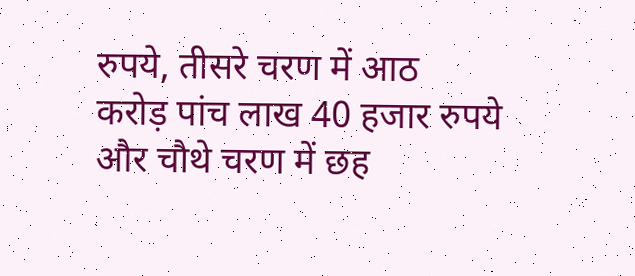रुपये, तीसरे चरण में आठ
करोड़ पांच लाख 40 हजार रुपये और चौथे चरण में छह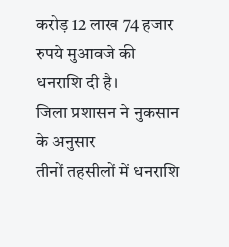करोड़ 12 लाख 74 हजार
रुपये मुआवजे की धनराशि दी है।
जिला प्रशासन ने नुकसान के अनुसार
तीनों तहसीलों में धनराशि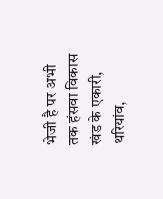भेजी है पर अभी तक हंसवा विकास खंड के एकारी,
थरियांव,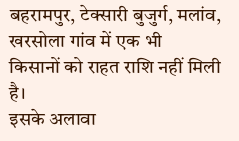बहरामपुर, टेक्सारी बुजुर्ग, मलांव, खरसोला गांव में एक भी
किसानों को राहत राशि नहीं मिली है।
इसके अलावा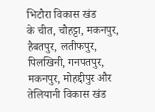भिटौरा विकास खंड
के चीत, चौहट्टा, मकनपुर, हैबतपुर, लतीफपुर, पिलखिनी, गनपतपुर,
मकनपुर, मोहद्दीपुर और तेलियानी विकास खंड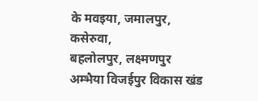के मवइया, जमालपुर, कसेरुवा,
बहलोलपुर, लक्ष्मणपुर अम्भैया विजईपुर विकास खंड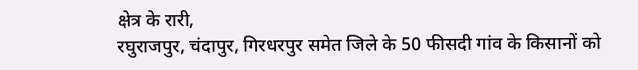क्षेत्र के रारी,
रघुराजपुर, चंदापुर, गिरधरपुर समेत जिले के 50 फीसदी गांव के किसानों को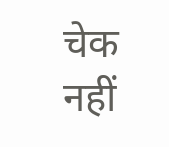चेक नहीं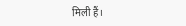मिली हैं।